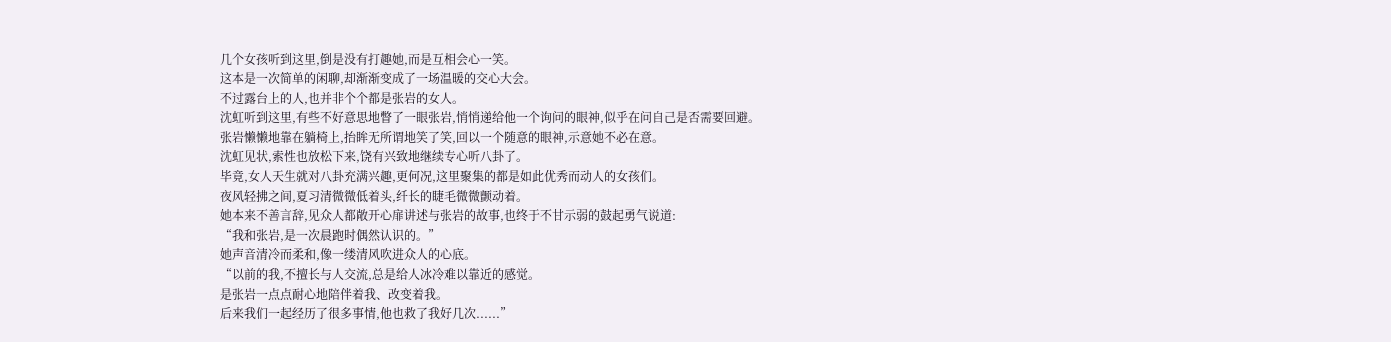几个女孩听到这里,倒是没有打趣她,而是互相会心一笑。
这本是一次简单的闲聊,却渐渐变成了一场温暖的交心大会。
不过露台上的人,也并非个个都是张岩的女人。
沈虹听到这里,有些不好意思地瞥了一眼张岩,悄悄递给他一个询问的眼神,似乎在问自己是否需要回避。
张岩懒懒地靠在躺椅上,抬眸无所谓地笑了笑,回以一个随意的眼神,示意她不必在意。
沈虹见状,索性也放松下来,饶有兴致地继续专心听八卦了。
毕竟,女人天生就对八卦充满兴趣,更何况,这里聚集的都是如此优秀而动人的女孩们。
夜风轻拂之间,夏习清微微低着头,纤长的睫毛微微颤动着。
她本来不善言辞,见众人都敞开心扉讲述与张岩的故事,也终于不甘示弱的鼓起勇气说道:
“我和张岩,是一次晨跑时偶然认识的。”
她声音清冷而柔和,像一缕清风吹进众人的心底。
“以前的我,不擅长与人交流,总是给人冰冷难以靠近的感觉。
是张岩一点点耐心地陪伴着我、改变着我。
后来我们一起经历了很多事情,他也救了我好几次......”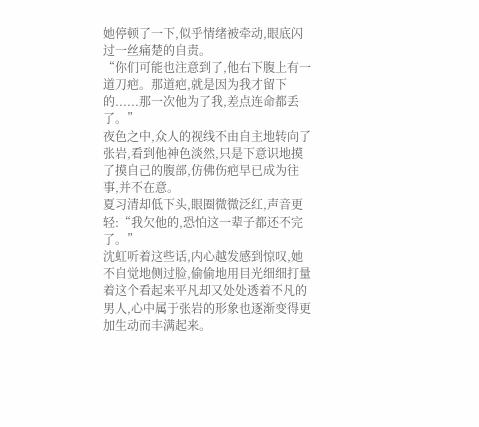她停顿了一下,似乎情绪被牵动,眼底闪过一丝痛楚的自责。
“你们可能也注意到了,他右下腹上有一道刀疤。那道疤,就是因为我才留下的......那一次他为了我,差点连命都丢了。”
夜色之中,众人的视线不由自主地转向了张岩,看到他神色淡然,只是下意识地摸了摸自己的腹部,仿佛伤疤早已成为往事,并不在意。
夏习清却低下头,眼圈微微泛红,声音更轻:“我欠他的,恐怕这一辈子都还不完了。”
沈虹听着这些话,内心越发感到惊叹,她不自觉地侧过脸,偷偷地用目光细细打量着这个看起来平凡却又处处透着不凡的男人,心中属于张岩的形象也逐渐变得更加生动而丰满起来。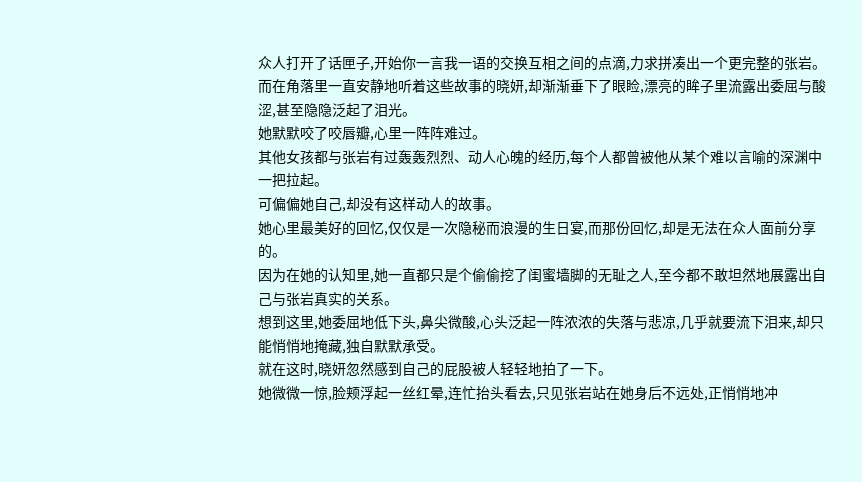众人打开了话匣子,开始你一言我一语的交换互相之间的点滴,力求拼凑出一个更完整的张岩。
而在角落里一直安静地听着这些故事的晓妍,却渐渐垂下了眼睑,漂亮的眸子里流露出委屈与酸涩,甚至隐隐泛起了泪光。
她默默咬了咬唇瓣,心里一阵阵难过。
其他女孩都与张岩有过轰轰烈烈、动人心魄的经历,每个人都曾被他从某个难以言喻的深渊中一把拉起。
可偏偏她自己,却没有这样动人的故事。
她心里最美好的回忆,仅仅是一次隐秘而浪漫的生日宴,而那份回忆,却是无法在众人面前分享的。
因为在她的认知里,她一直都只是个偷偷挖了闺蜜墙脚的无耻之人,至今都不敢坦然地展露出自己与张岩真实的关系。
想到这里,她委屈地低下头,鼻尖微酸,心头泛起一阵浓浓的失落与悲凉,几乎就要流下泪来,却只能悄悄地掩藏,独自默默承受。
就在这时,晓妍忽然感到自己的屁股被人轻轻地拍了一下。
她微微一惊,脸颊浮起一丝红晕,连忙抬头看去,只见张岩站在她身后不远处,正悄悄地冲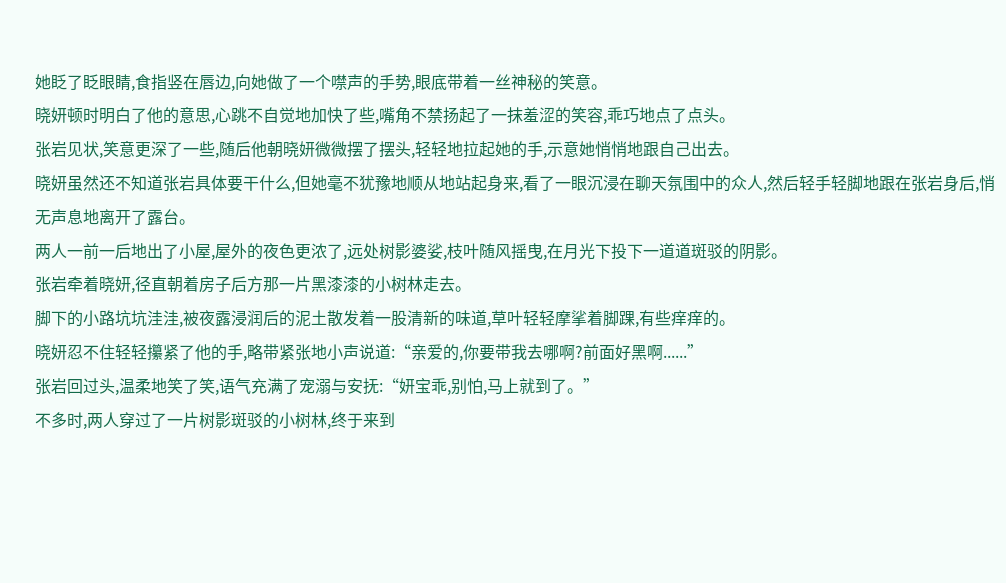她眨了眨眼睛,食指竖在唇边,向她做了一个噤声的手势,眼底带着一丝神秘的笑意。
晓妍顿时明白了他的意思,心跳不自觉地加快了些,嘴角不禁扬起了一抹羞涩的笑容,乖巧地点了点头。
张岩见状,笑意更深了一些,随后他朝晓妍微微摆了摆头,轻轻地拉起她的手,示意她悄悄地跟自己出去。
晓妍虽然还不知道张岩具体要干什么,但她毫不犹豫地顺从地站起身来,看了一眼沉浸在聊天氛围中的众人,然后轻手轻脚地跟在张岩身后,悄无声息地离开了露台。
两人一前一后地出了小屋,屋外的夜色更浓了,远处树影婆娑,枝叶随风摇曳,在月光下投下一道道斑驳的阴影。
张岩牵着晓妍,径直朝着房子后方那一片黑漆漆的小树林走去。
脚下的小路坑坑洼洼,被夜露浸润后的泥土散发着一股清新的味道,草叶轻轻摩挲着脚踝,有些痒痒的。
晓妍忍不住轻轻攥紧了他的手,略带紧张地小声说道:“亲爱的,你要带我去哪啊?前面好黑啊......”
张岩回过头,温柔地笑了笑,语气充满了宠溺与安抚:“妍宝乖,别怕,马上就到了。”
不多时,两人穿过了一片树影斑驳的小树林,终于来到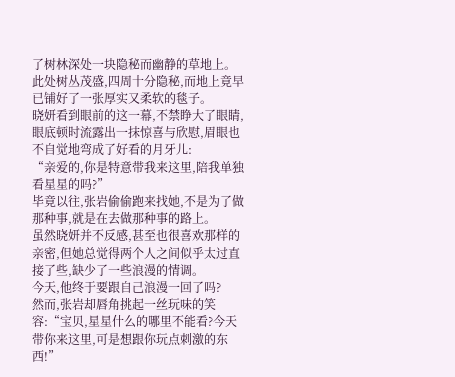了树林深处一块隐秘而幽静的草地上。
此处树丛茂盛,四周十分隐秘,而地上竟早已铺好了一张厚实又柔软的毯子。
晓妍看到眼前的这一幕,不禁睁大了眼睛,眼底顿时流露出一抹惊喜与欣慰,眉眼也不自觉地弯成了好看的月牙儿:
“亲爱的,你是特意带我来这里,陪我单独看星星的吗?”
毕竟以往,张岩偷偷跑来找她,不是为了做那种事,就是在去做那种事的路上。
虽然晓妍并不反感,甚至也很喜欢那样的亲密,但她总觉得两个人之间似乎太过直接了些,缺少了一些浪漫的情调。
今天,他终于要跟自己浪漫一回了吗?
然而,张岩却唇角挑起一丝玩味的笑容:“宝贝,星星什么的哪里不能看?今天带你来这里,可是想跟你玩点刺激的东西!”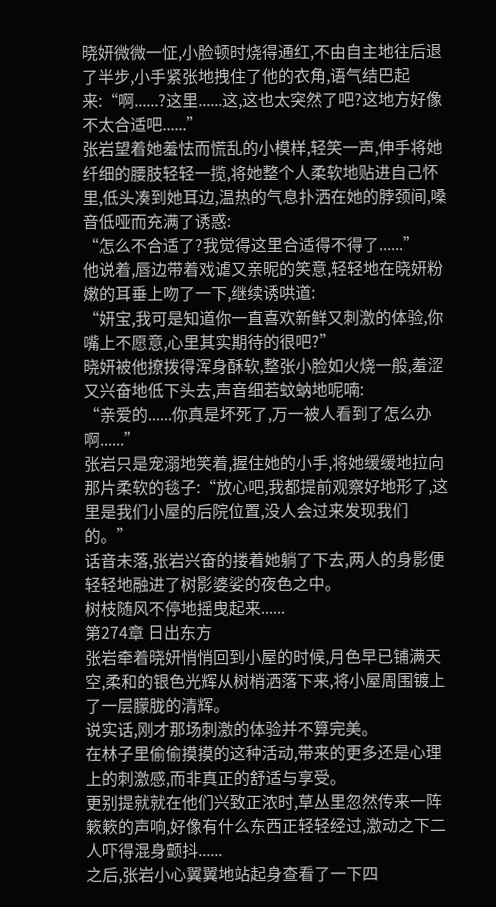晓妍微微一怔,小脸顿时烧得通红,不由自主地往后退了半步,小手紧张地拽住了他的衣角,语气结巴起来:“啊......?这里......这,这也太突然了吧?这地方好像不太合适吧......”
张岩望着她羞怯而慌乱的小模样,轻笑一声,伸手将她纤细的腰肢轻轻一揽,将她整个人柔软地贴进自己怀里,低头凑到她耳边,温热的气息扑洒在她的脖颈间,嗓音低哑而充满了诱惑:
“怎么不合适了?我觉得这里合适得不得了......”
他说着,唇边带着戏谑又亲昵的笑意,轻轻地在晓妍粉嫩的耳垂上吻了一下,继续诱哄道:
“妍宝,我可是知道你一直喜欢新鲜又刺激的体验,你嘴上不愿意,心里其实期待的很吧?”
晓妍被他撩拨得浑身酥软,整张小脸如火烧一般,羞涩又兴奋地低下头去,声音细若蚊蚋地呢喃:
“亲爱的......你真是坏死了,万一被人看到了怎么办啊......”
张岩只是宠溺地笑着,握住她的小手,将她缓缓地拉向那片柔软的毯子:“放心吧,我都提前观察好地形了,这里是我们小屋的后院位置,没人会过来发现我们的。”
话音未落,张岩兴奋的搂着她躺了下去,两人的身影便轻轻地融进了树影婆娑的夜色之中。
树枝随风不停地摇曳起来......
第274章 日出东方
张岩牵着晓妍悄悄回到小屋的时候,月色早已铺满天空,柔和的银色光辉从树梢洒落下来,将小屋周围镀上了一层朦胧的清辉。
说实话,刚才那场刺激的体验并不算完美。
在林子里偷偷摸摸的这种活动,带来的更多还是心理上的刺激感,而非真正的舒适与享受。
更别提就就在他们兴致正浓时,草丛里忽然传来一阵簌簌的声响,好像有什么东西正轻轻经过,激动之下二人吓得混身颤抖......
之后,张岩小心翼翼地站起身查看了一下四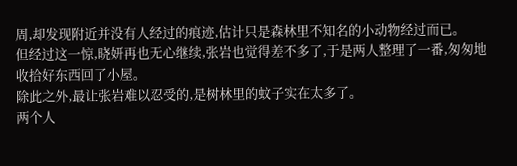周,却发现附近并没有人经过的痕迹,估计只是森林里不知名的小动物经过而已。
但经过这一惊,晓妍再也无心继续,张岩也觉得差不多了,于是两人整理了一番,匆匆地收拾好东西回了小屋。
除此之外,最让张岩难以忍受的,是树林里的蚊子实在太多了。
两个人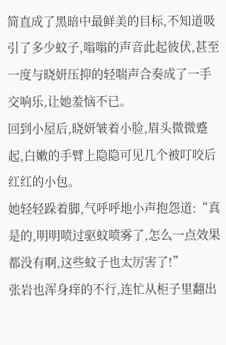简直成了黑暗中最鲜美的目标,不知道吸引了多少蚊子,嗡嗡的声音此起彼伏,甚至一度与晓妍压抑的轻喘声合奏成了一手交响乐,让她羞恼不已。
回到小屋后,晓妍皱着小脸,眉头微微蹙起,白嫩的手臂上隐隐可见几个被叮咬后红红的小包。
她轻轻跺着脚,气呼呼地小声抱怨道:“真是的,明明喷过驱蚊喷雾了,怎么一点效果都没有啊,这些蚊子也太厉害了!”
张岩也浑身痒的不行,连忙从柜子里翻出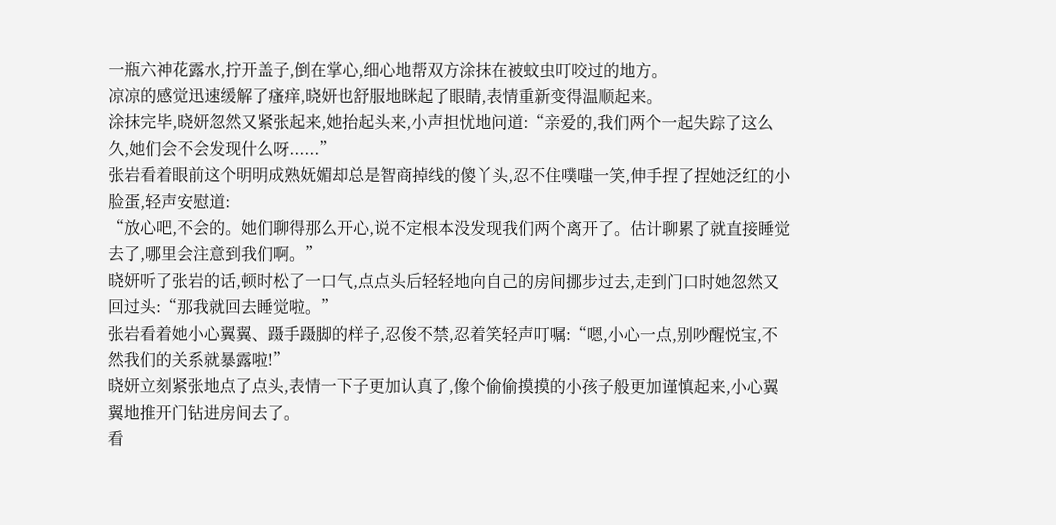一瓶六神花露水,拧开盖子,倒在掌心,细心地帮双方涂抹在被蚊虫叮咬过的地方。
凉凉的感觉迅速缓解了瘙痒,晓妍也舒服地眯起了眼睛,表情重新变得温顺起来。
涂抹完毕,晓妍忽然又紧张起来,她抬起头来,小声担忧地问道:“亲爱的,我们两个一起失踪了这么久,她们会不会发现什么呀......”
张岩看着眼前这个明明成熟妩媚却总是智商掉线的傻丫头,忍不住噗嗤一笑,伸手捏了捏她泛红的小脸蛋,轻声安慰道:
“放心吧,不会的。她们聊得那么开心,说不定根本没发现我们两个离开了。估计聊累了就直接睡觉去了,哪里会注意到我们啊。”
晓妍听了张岩的话,顿时松了一口气,点点头后轻轻地向自己的房间挪步过去,走到门口时她忽然又回过头:“那我就回去睡觉啦。”
张岩看着她小心翼翼、蹑手蹑脚的样子,忍俊不禁,忍着笑轻声叮嘱:“嗯,小心一点,别吵醒悦宝,不然我们的关系就暴露啦!”
晓妍立刻紧张地点了点头,表情一下子更加认真了,像个偷偷摸摸的小孩子般更加谨慎起来,小心翼翼地推开门钻进房间去了。
看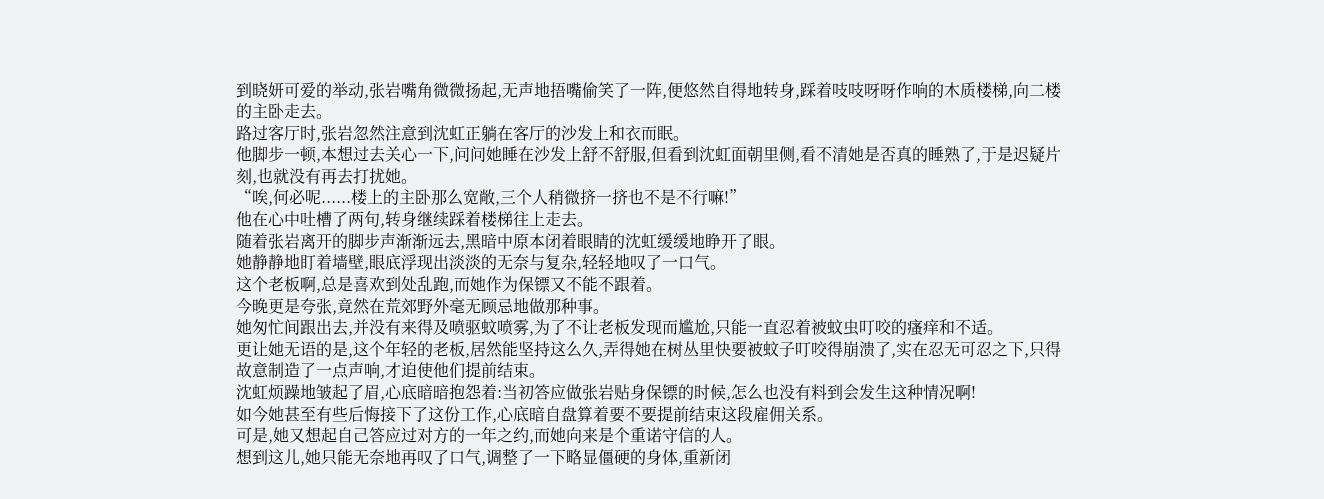到晓妍可爱的举动,张岩嘴角微微扬起,无声地捂嘴偷笑了一阵,便悠然自得地转身,踩着吱吱呀呀作响的木质楼梯,向二楼的主卧走去。
路过客厅时,张岩忽然注意到沈虹正躺在客厅的沙发上和衣而眠。
他脚步一顿,本想过去关心一下,问问她睡在沙发上舒不舒服,但看到沈虹面朝里侧,看不清她是否真的睡熟了,于是迟疑片刻,也就没有再去打扰她。
“唉,何必呢......楼上的主卧那么宽敞,三个人稍微挤一挤也不是不行嘛!”
他在心中吐槽了两句,转身继续踩着楼梯往上走去。
随着张岩离开的脚步声渐渐远去,黑暗中原本闭着眼睛的沈虹缓缓地睁开了眼。
她静静地盯着墙壁,眼底浮现出淡淡的无奈与复杂,轻轻地叹了一口气。
这个老板啊,总是喜欢到处乱跑,而她作为保镖又不能不跟着。
今晚更是夸张,竟然在荒郊野外毫无顾忌地做那种事。
她匆忙间跟出去,并没有来得及喷驱蚊喷雾,为了不让老板发现而尴尬,只能一直忍着被蚊虫叮咬的瘙痒和不适。
更让她无语的是,这个年轻的老板,居然能坚持这么久,弄得她在树丛里快要被蚊子叮咬得崩溃了,实在忍无可忍之下,只得故意制造了一点声响,才迫使他们提前结束。
沈虹烦躁地皱起了眉,心底暗暗抱怨着:当初答应做张岩贴身保镖的时候,怎么也没有料到会发生这种情况啊!
如今她甚至有些后悔接下了这份工作,心底暗自盘算着要不要提前结束这段雇佣关系。
可是,她又想起自己答应过对方的一年之约,而她向来是个重诺守信的人。
想到这儿,她只能无奈地再叹了口气,调整了一下略显僵硬的身体,重新闭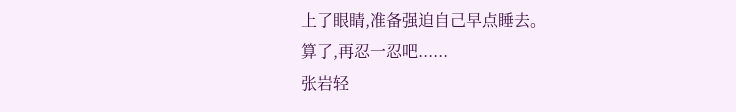上了眼睛,准备强迫自己早点睡去。
算了,再忍一忍吧......
张岩轻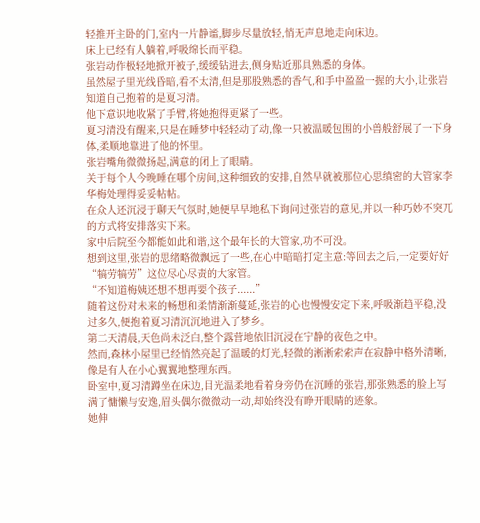轻推开主卧的门,室内一片静谧,脚步尽量放轻,悄无声息地走向床边。
床上已经有人躺着,呼吸绵长而平稳。
张岩动作极轻地掀开被子,缓缓钻进去,侧身贴近那具熟悉的身体。
虽然屋子里光线昏暗,看不太清,但是那股熟悉的香气,和手中盈盈一握的大小,让张岩知道自己抱着的是夏习清。
他下意识地收紧了手臂,将她抱得更紧了一些。
夏习清没有醒来,只是在睡梦中轻轻动了动,像一只被温暖包围的小兽般舒展了一下身体,柔顺地靠进了他的怀里。
张岩嘴角微微扬起,满意的闭上了眼睛。
关于每个人今晚睡在哪个房间,这种细致的安排,自然早就被那位心思缜密的大管家李华梅处理得妥妥帖帖。
在众人还沉浸于聊天气氛时,她便早早地私下询问过张岩的意见,并以一种巧妙不突兀的方式将安排落实下来。
家中后院至今都能如此和谐,这个最年长的大管家,功不可没。
想到这里,张岩的思绪略微飘远了一些,在心中暗暗打定主意:等回去之后,一定要好好“犒劳犒劳”这位尽心尽责的大家管。
“不知道梅姨还想不想再要个孩子......”
随着这份对未来的畅想和柔情渐渐蔓延,张岩的心也慢慢安定下来,呼吸渐趋平稳,没过多久,便抱着夏习清沉沉地进入了梦乡。
第二天清晨,天色尚未泛白,整个露营地依旧沉浸在宁静的夜色之中。
然而,森林小屋里已经悄然亮起了温暖的灯光,轻微的淅淅索索声在寂静中格外清晰,像是有人在小心翼翼地整理东西。
卧室中,夏习清蹲坐在床边,目光温柔地看着身旁仍在沉睡的张岩,那张熟悉的脸上写满了慵懒与安逸,眉头偶尔微微动一动,却始终没有睁开眼睛的迹象。
她伸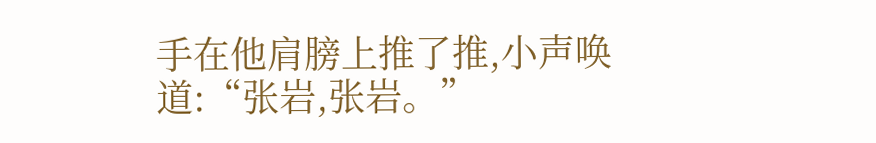手在他肩膀上推了推,小声唤道:“张岩,张岩。”